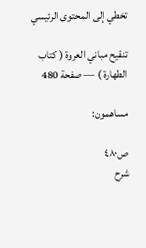تخطي إلى المحتوى الرئيسي

تنقيح مباني العروة ( كتاب الطهارة ) — صفحة 480

مساهمون:

ص٤٨٠
شرح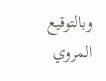وبالتوقيع المروي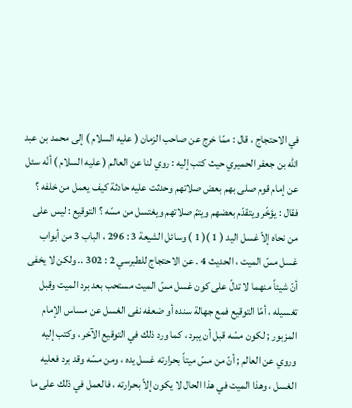في الاحتجاج ، قال : ممّا خرج عن صاحب الزمان ( عليه السلام ) إلى محمد بن عبد اللّه بن جعفر الحميري حيث كتب إليه : روي لنا عن العالم ( عليه السلام ) أنّه سئل عن إمام قوم صلى بهم بعض صلاتهم وحدثت عليه حادثة كيف يعمل من خلفه ؟ فقال : يؤخّر ويتقدّم بعضهم ويتمّ صلاتهم ويغتسل من مسّه ؟ التوقيع : ليس على من نحاه إلاّ غسل اليد ( 1 )( 1 ) وسائل الشيعة 3 : 296 ، الباب 3 من أبواب غسل مسّ الميت ، الحديث 4 . عن الاحتجاج للطبرسي 2 : 302 .. ولكن لا يخفى أنّ شيئاً منهما لا تدلّ على كون غسل مسّ الميت مستحب بعد برد الميت وقبل تغسيله ، أمّا التوقيع فمع جهالة سنده أو ضعفه نفى الغسل عن مساس الإمام المزبور ; لكون مسّه قبل أن يبرد ، كما ورد ذلك في التوقيع الآخر ، وكتب إليه وروي عن العالم ; أنّ من مسّ ميتاً بحرارته غسل يده ، ومن مسّه وقد برد فعليه الغسل ، وهذا الميت في هذا الحال لا يكون إلاّ بحرارته ، فالعمل في ذلك على ما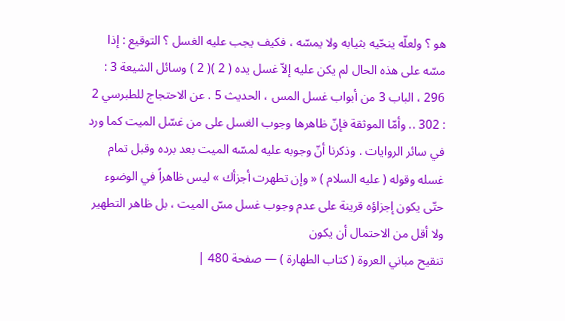هو ؟ ولعلّه ينحّيه بثيابه ولا يمسّه ، فكيف يجب عليه الغسل ؟ التوقيع : إذا مسّه على هذه الحال لم يكن عليه إلاّ غسل يده ( 2 )( 2 ) وسائل الشيعة 3 : 296 ، الباب 3 من أبواب غسل المس ، الحديث 5 . عن الاحتجاج للطبرسي 2 : 302 .. وأمّا الموثقة فإنّ ظاهرها وجوب الغسل على من غسّل الميت كما ورد في سائر الروايات . وذكرنا أنّ وجوبه عليه لمسّه الميت بعد برده وقبل تمام غسله وقوله ( عليه السلام ) « وإن تطهرت أجزأك » ليس ظاهراً في الوضوء حتّى يكون إجزاؤه قرينة على عدم وجوب غسل مسّ الميت ، بل ظاهر التطهير ولا أقل من الاحتمال أن يكون
تنقيح مباني العروة ( كتاب الطهارة ) — صفحة 480 |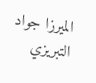الميرزا جواد التبريزي